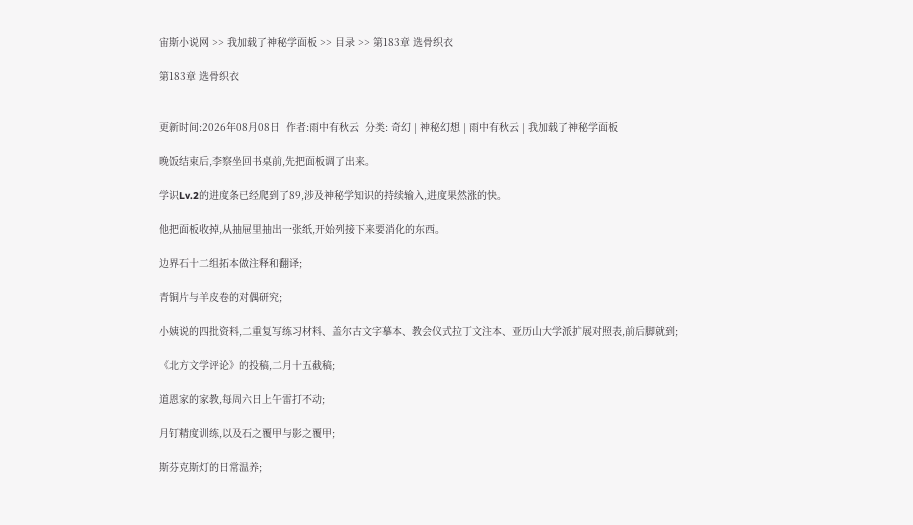宙斯小说网 >> 我加载了神秘学面板 >> 目录 >> 第183章 选骨织衣

第183章 选骨织衣


更新时间:2026年08月08日  作者:雨中有秋云  分类: 奇幻 | 神秘幻想 | 雨中有秋云 | 我加载了神秘学面板

晚饭结束后,李察坐回书桌前,先把面板调了出来。

学识Lv.2的进度条已经爬到了89,涉及神秘学知识的持续输入,进度果然涨的快。

他把面板收掉,从抽屉里抽出一张纸,开始列接下来要消化的东西。

边界石十二组拓本做注释和翻译;

青铜片与羊皮卷的对偶研究;

小姨说的四批资料,二重复写练习材料、盖尔古文字摹本、教会仪式拉丁文注本、亚历山大学派扩展对照表,前后脚就到;

《北方文学评论》的投稿,二月十五截稿;

道恩家的家教,每周六日上午雷打不动;

月钉精度训练,以及石之覆甲与影之覆甲;

斯芬克斯灯的日常温养;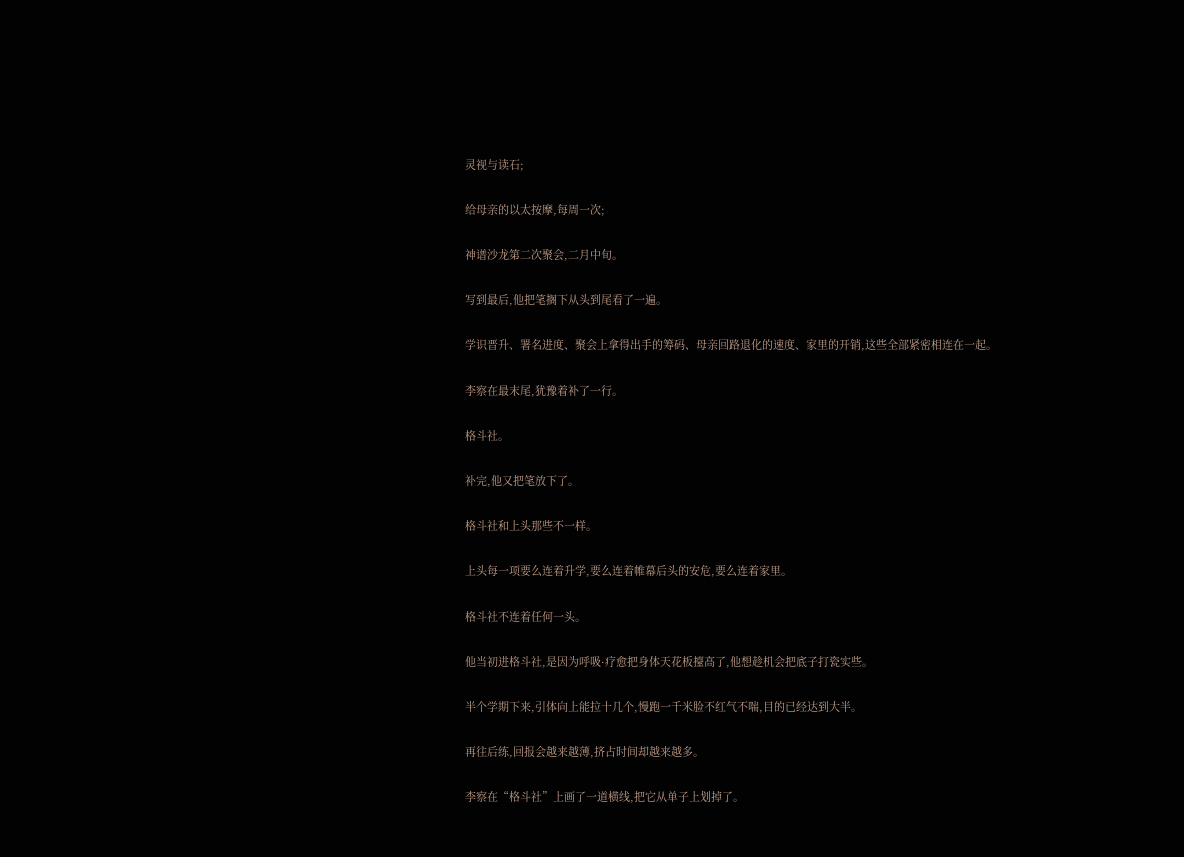灵视与读石;

给母亲的以太按摩,每周一次;

神谱沙龙第二次聚会,二月中旬。

写到最后,他把笔搁下从头到尾看了一遍。

学识晋升、署名进度、聚会上拿得出手的筹码、母亲回路退化的速度、家里的开销,这些全部紧密相连在一起。

李察在最末尾,犹豫着补了一行。

格斗社。

补完,他又把笔放下了。

格斗社和上头那些不一样。

上头每一项要么连着升学,要么连着帷幕后头的安危,要么连着家里。

格斗社不连着任何一头。

他当初进格斗社,是因为呼吸·疗愈把身体天花板擡高了,他想趁机会把底子打瓷实些。

半个学期下来,引体向上能拉十几个,慢跑一千米脸不红气不喘,目的已经达到大半。

再往后练,回报会越来越薄,挤占时间却越来越多。

李察在“格斗社”上画了一道横线,把它从单子上划掉了。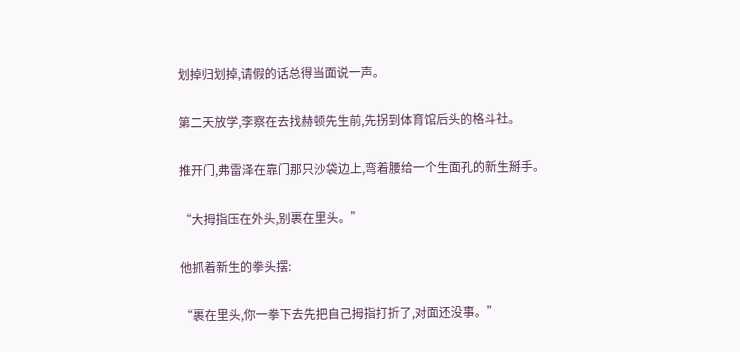划掉归划掉,请假的话总得当面说一声。

第二天放学,李察在去找赫顿先生前,先拐到体育馆后头的格斗社。

推开门,弗雷泽在靠门那只沙袋边上,弯着腰给一个生面孔的新生掰手。

“大拇指压在外头,别裹在里头。”

他抓着新生的拳头摆:

“裹在里头,你一拳下去先把自己拇指打折了,对面还没事。”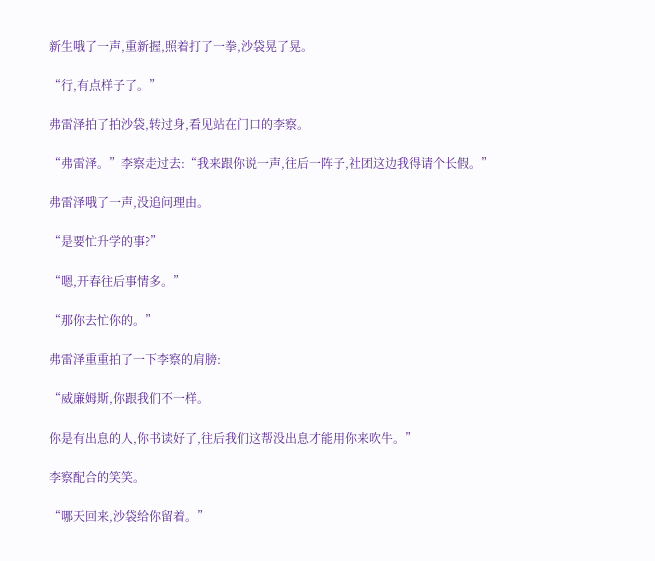新生哦了一声,重新握,照着打了一拳,沙袋晃了晃。

“行,有点样子了。”

弗雷泽拍了拍沙袋,转过身,看见站在门口的李察。

“弗雷泽。”李察走过去:“我来跟你说一声,往后一阵子,社团这边我得请个长假。”

弗雷泽哦了一声,没追问理由。

“是要忙升学的事?”

“嗯,开春往后事情多。”

“那你去忙你的。”

弗雷泽重重拍了一下李察的肩膀:

“威廉姆斯,你跟我们不一样。

你是有出息的人,你书读好了,往后我们这帮没出息才能用你来吹牛。”

李察配合的笑笑。

“哪天回来,沙袋给你留着。”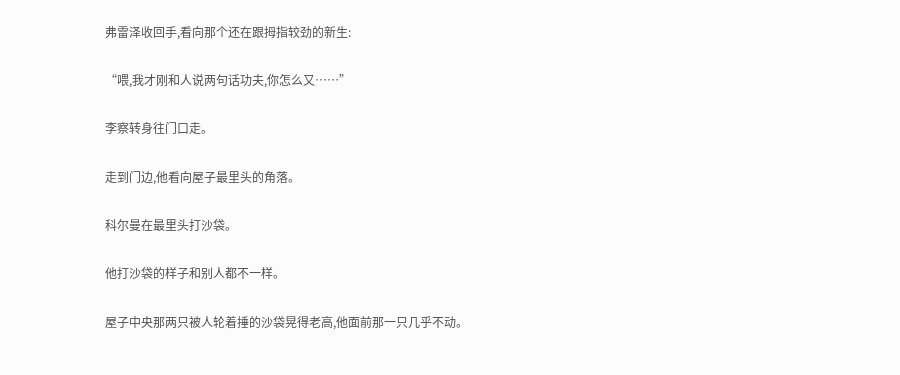弗雷泽收回手,看向那个还在跟拇指较劲的新生:

“喂,我才刚和人说两句话功夫,你怎么又……”

李察转身往门口走。

走到门边,他看向屋子最里头的角落。

科尔曼在最里头打沙袋。

他打沙袋的样子和别人都不一样。

屋子中央那两只被人轮着捶的沙袋晃得老高,他面前那一只几乎不动。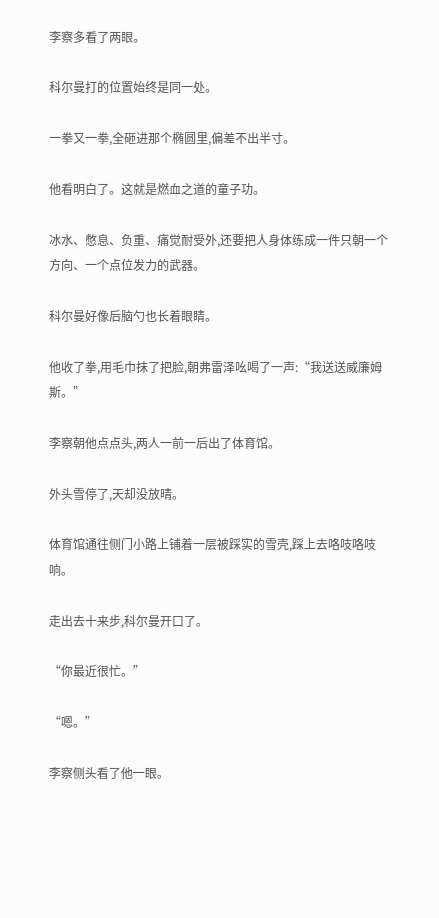李察多看了两眼。

科尔曼打的位置始终是同一处。

一拳又一拳,全砸进那个椭圆里,偏差不出半寸。

他看明白了。这就是燃血之道的童子功。

冰水、憋息、负重、痛觉耐受外,还要把人身体练成一件只朝一个方向、一个点位发力的武器。

科尔曼好像后脑勺也长着眼睛。

他收了拳,用毛巾抹了把脸,朝弗雷泽吆喝了一声:“我送送威廉姆斯。”

李察朝他点点头,两人一前一后出了体育馆。

外头雪停了,天却没放晴。

体育馆通往侧门小路上铺着一层被踩实的雪壳,踩上去咯吱咯吱响。

走出去十来步,科尔曼开口了。

“你最近很忙。”

“嗯。”

李察侧头看了他一眼。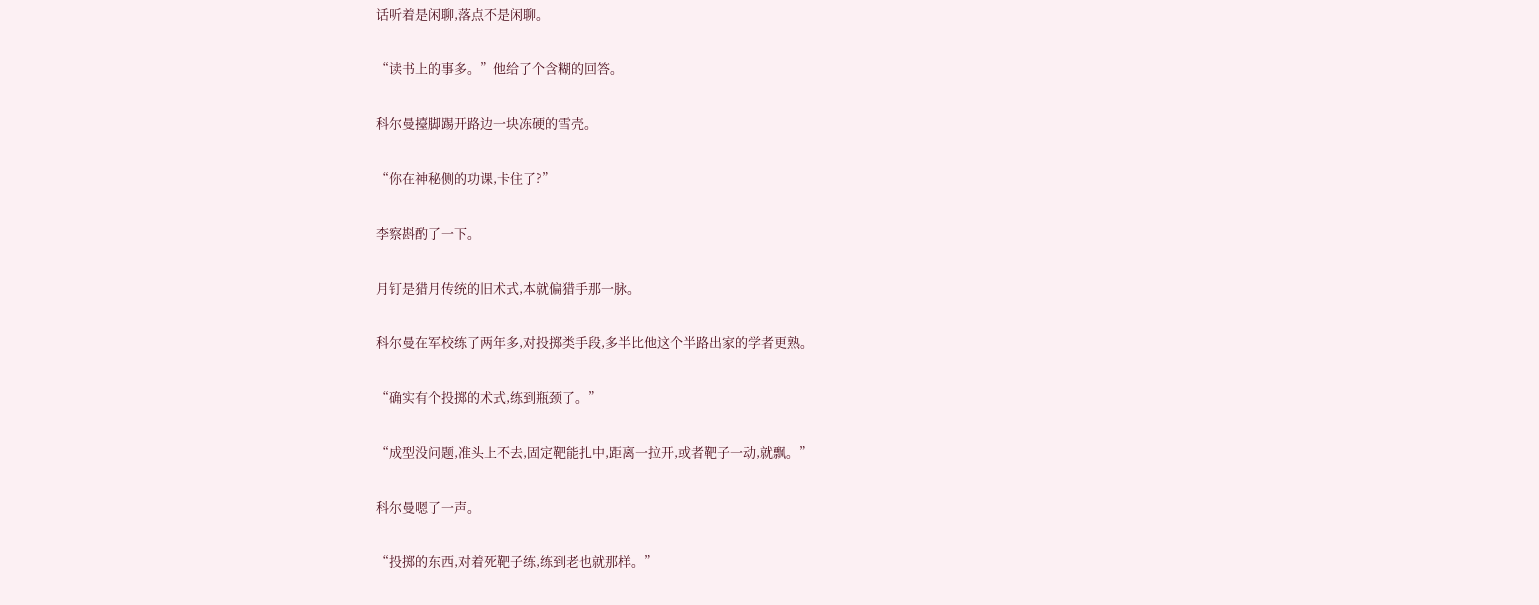话听着是闲聊,落点不是闲聊。

“读书上的事多。”他给了个含糊的回答。

科尔曼擡脚踢开路边一块冻硬的雪壳。

“你在神秘侧的功课,卡住了?”

李察斟酌了一下。

月钉是猎月传统的旧术式,本就偏猎手那一脉。

科尔曼在军校练了两年多,对投掷类手段,多半比他这个半路出家的学者更熟。

“确实有个投掷的术式,练到瓶颈了。”

“成型没问题,准头上不去,固定靶能扎中,距离一拉开,或者靶子一动,就飘。”

科尔曼嗯了一声。

“投掷的东西,对着死靶子练,练到老也就那样。”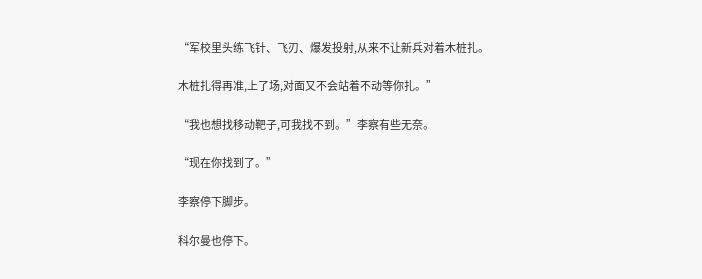“军校里头练飞针、飞刃、爆发投射,从来不让新兵对着木桩扎。

木桩扎得再准,上了场,对面又不会站着不动等你扎。”

“我也想找移动靶子,可我找不到。”李察有些无奈。

“现在你找到了。”

李察停下脚步。

科尔曼也停下。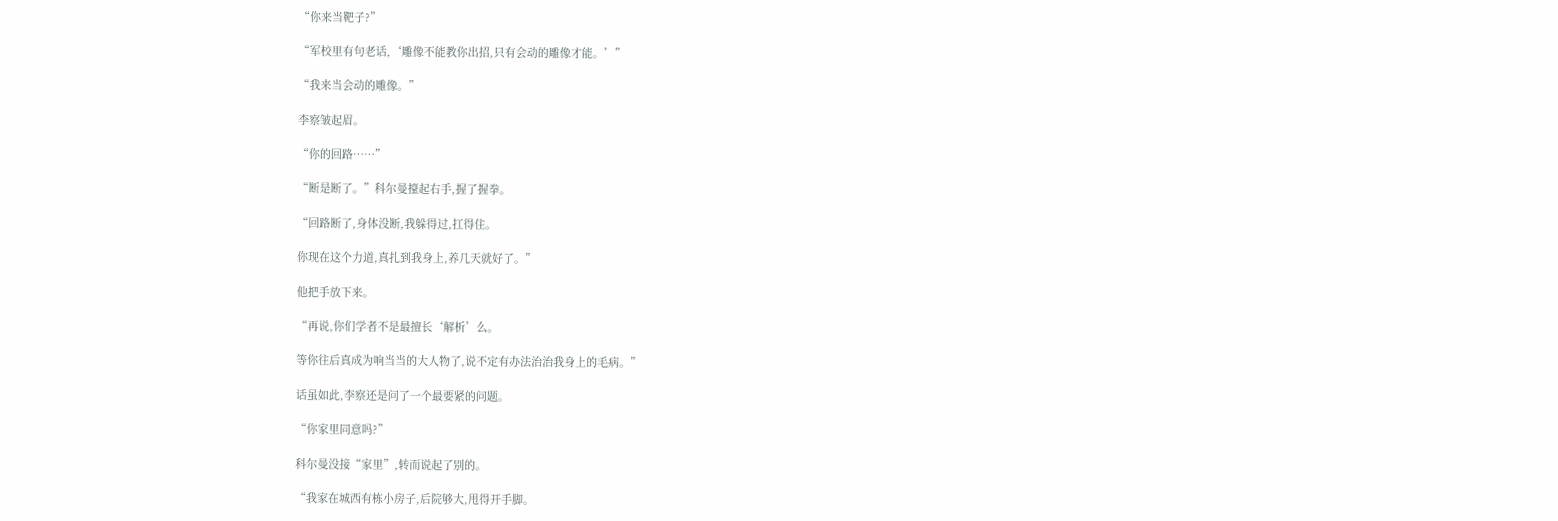“你来当靶子?”

“军校里有句老话,‘雕像不能教你出招,只有会动的雕像才能。’”

“我来当会动的雕像。”

李察皱起眉。

“你的回路……”

“断是断了。”科尔曼擡起右手,握了握拳。

“回路断了,身体没断,我躲得过,扛得住。

你现在这个力道,真扎到我身上,养几天就好了。”

他把手放下来。

“再说,你们学者不是最擅长‘解析’么。

等你往后真成为响当当的大人物了,说不定有办法治治我身上的毛病。”

话虽如此,李察还是问了一个最要紧的问题。

“你家里同意吗?”

科尔曼没接“家里”,转而说起了别的。

“我家在城西有栋小房子,后院够大,甩得开手脚。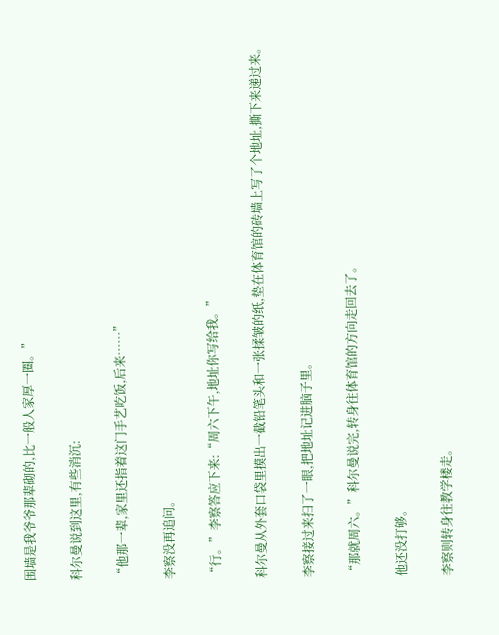围墙是我爷爷那辈砌的,比一般人家厚一圈。”

科尔曼说到这里,有些消沉:

“他那一辈,家里还指着这门手艺吃饭,后来……”

李察没再追问。

“行。”李察答应下来:“周六下午,地址你写给我。”

科尔曼从外套口袋里摸出一截铅笔头和一张揉皱的纸,垫在体育馆的砖墙上写了个地址,撕下来递过来。

李察接过来扫了一眼,把地址记进脑子里。

“那就周六。”科尔曼说完,转身往体育馆的方向走回去了。

他还没打够。

李察则转身往教学楼走。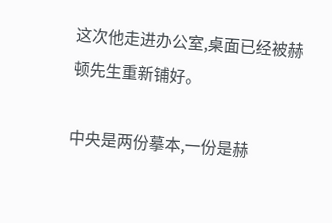这次他走进办公室,桌面已经被赫顿先生重新铺好。

中央是两份摹本,一份是赫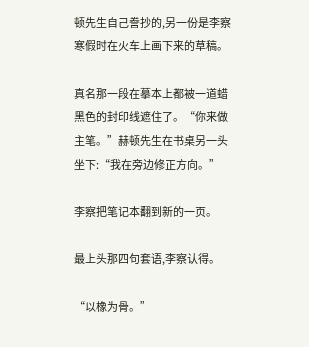顿先生自己誊抄的,另一份是李察寒假时在火车上画下来的草稿。

真名那一段在摹本上都被一道蜡黑色的封印线遮住了。“你来做主笔。”赫顿先生在书桌另一头坐下:“我在旁边修正方向。”

李察把笔记本翻到新的一页。

最上头那四句套语,李察认得。

“以橡为骨。”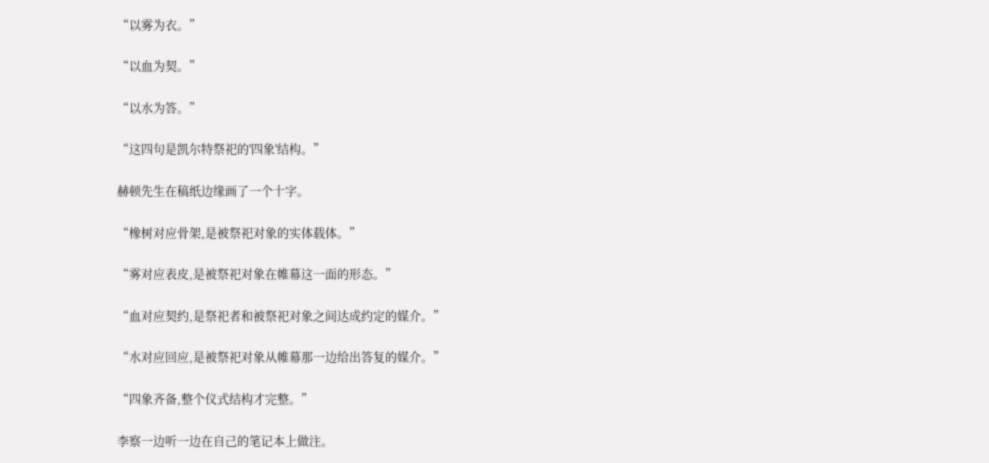“以雾为衣。”

“以血为契。”

“以水为答。”

“这四句是凯尔特祭祀的'四象'结构。”

赫顿先生在稿纸边缘画了一个十字。

“橡树对应骨架,是被祭祀对象的实体载体。”

“雾对应表皮,是被祭祀对象在帷幕这一面的形态。”

“血对应契约,是祭祀者和被祭祀对象之间达成约定的媒介。”

“水对应回应,是被祭祀对象从帷幕那一边给出答复的媒介。”

“四象齐备,整个仪式结构才完整。”

李察一边听一边在自己的笔记本上做注。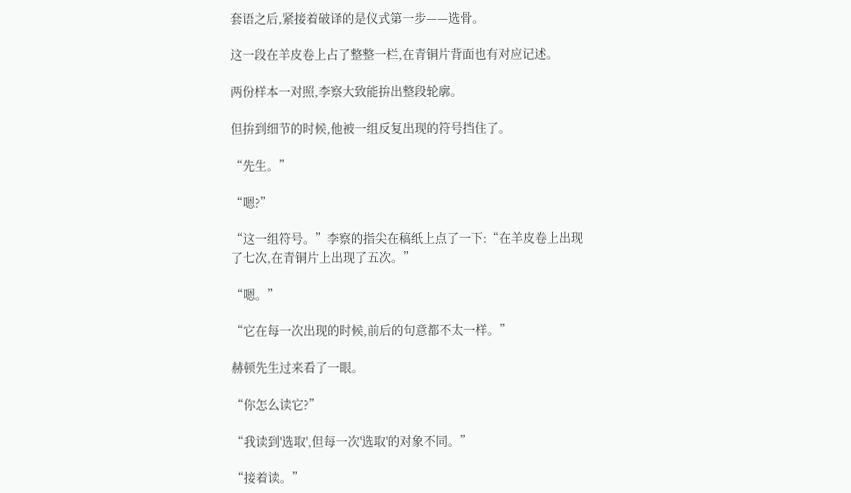套语之后,紧接着破译的是仪式第一步——选骨。

这一段在羊皮卷上占了整整一栏,在青铜片背面也有对应记述。

两份样本一对照,李察大致能拚出整段轮廓。

但拚到细节的时候,他被一组反复出现的符号挡住了。

“先生。”

“嗯?”

“这一组符号。”李察的指尖在稿纸上点了一下:“在羊皮卷上出现了七次,在青铜片上出现了五次。”

“嗯。”

“它在每一次出现的时候,前后的句意都不太一样。”

赫顿先生过来看了一眼。

“你怎么读它?”

“我读到'选取',但每一次'选取'的对象不同。”

“接着读。”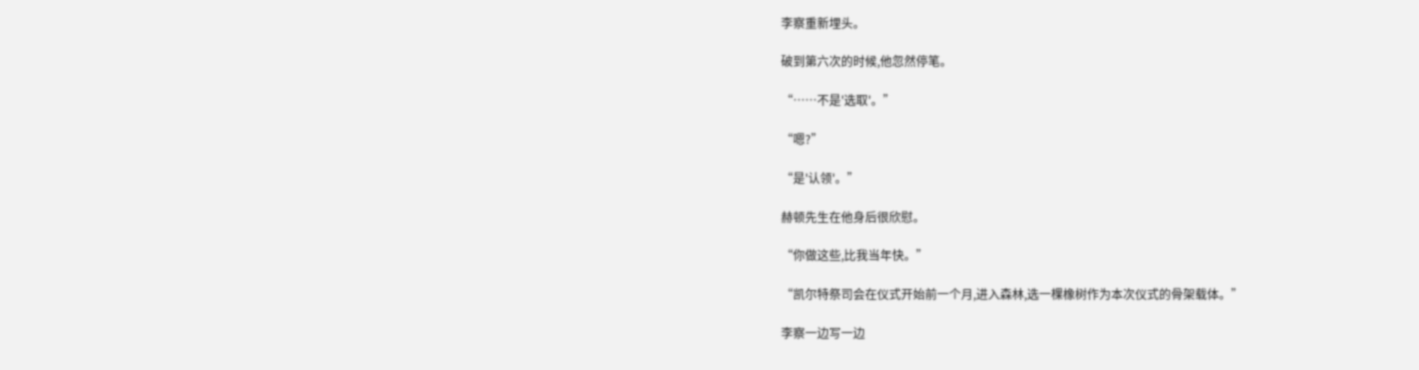李察重新埋头。

破到第六次的时候,他忽然停笔。

“……不是'选取'。”

“嗯?”

“是'认领'。”

赫顿先生在他身后很欣慰。

“你做这些,比我当年快。”

“凯尔特祭司会在仪式开始前一个月,进入森林,选一棵橡树作为本次仪式的骨架载体。”

李察一边写一边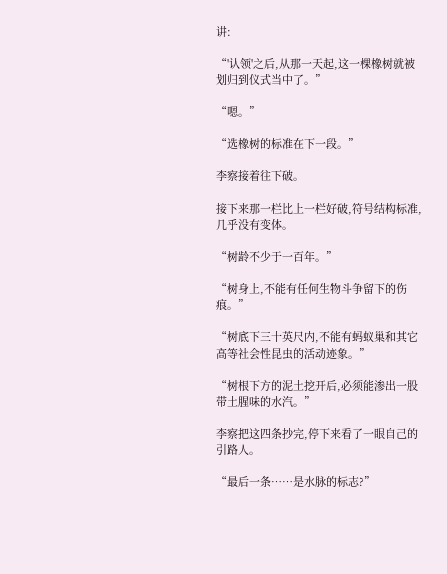讲:

“'认领'之后,从那一天起,这一棵橡树就被划归到仪式当中了。”

“嗯。”

“选橡树的标准在下一段。”

李察接着往下破。

接下来那一栏比上一栏好破,符号结构标准,几乎没有变体。

“树龄不少于一百年。”

“树身上,不能有任何生物斗争留下的伤痕。”

“树底下三十英尺内,不能有蚂蚁巢和其它高等社会性昆虫的活动迹象。”

“树根下方的泥土挖开后,必须能渗出一股带土腥味的水汽。”

李察把这四条抄完,停下来看了一眼自己的引路人。

“最后一条……是水脉的标志?”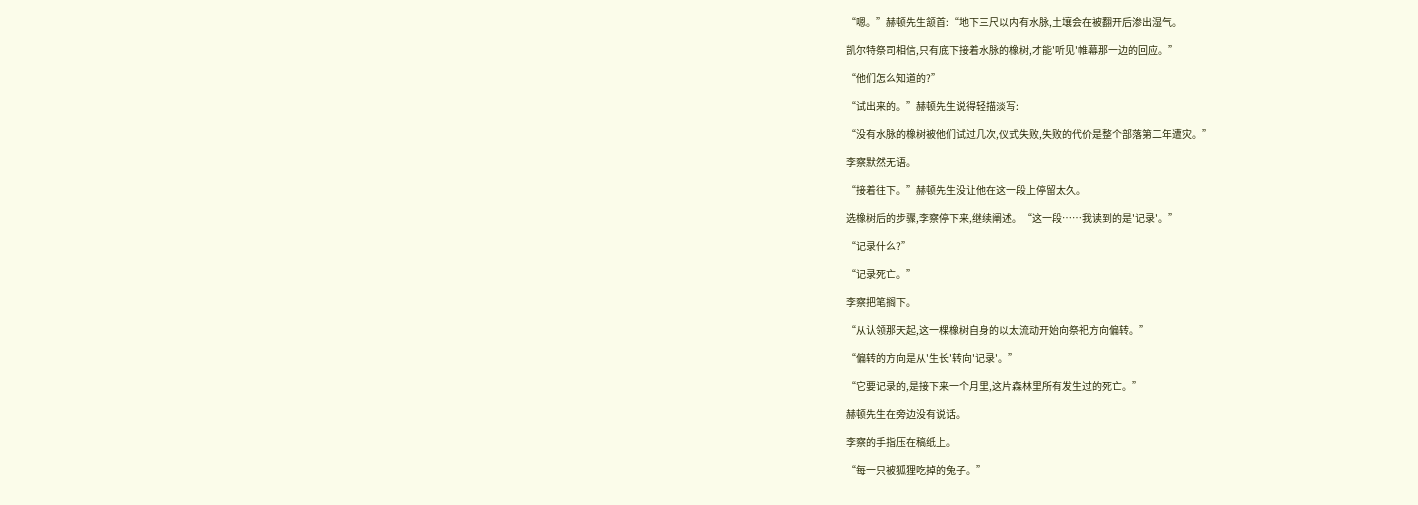“嗯。”赫顿先生颔首:“地下三尺以内有水脉,土壤会在被翻开后渗出湿气。

凯尔特祭司相信,只有底下接着水脉的橡树,才能'听见'帷幕那一边的回应。”

“他们怎么知道的?”

“试出来的。”赫顿先生说得轻描淡写:

“没有水脉的橡树被他们试过几次,仪式失败,失败的代价是整个部落第二年遭灾。”

李察默然无语。

“接着往下。”赫顿先生没让他在这一段上停留太久。

选橡树后的步骤,李察停下来,继续阐述。“这一段……我读到的是'记录'。”

“记录什么?”

“记录死亡。”

李察把笔搁下。

“从认领那天起,这一棵橡树自身的以太流动开始向祭祀方向偏转。”

“偏转的方向是从'生长'转向'记录'。”

“它要记录的,是接下来一个月里,这片森林里所有发生过的死亡。”

赫顿先生在旁边没有说话。

李察的手指压在稿纸上。

“每一只被狐狸吃掉的兔子。”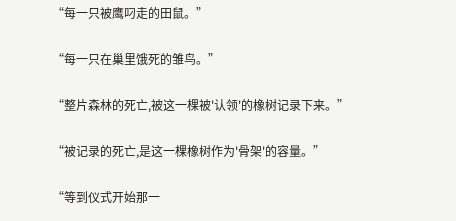“每一只被鹰叼走的田鼠。”

“每一只在巢里饿死的雏鸟。”

“整片森林的死亡,被这一棵被'认领'的橡树记录下来。”

“被记录的死亡,是这一棵橡树作为'骨架'的容量。”

“等到仪式开始那一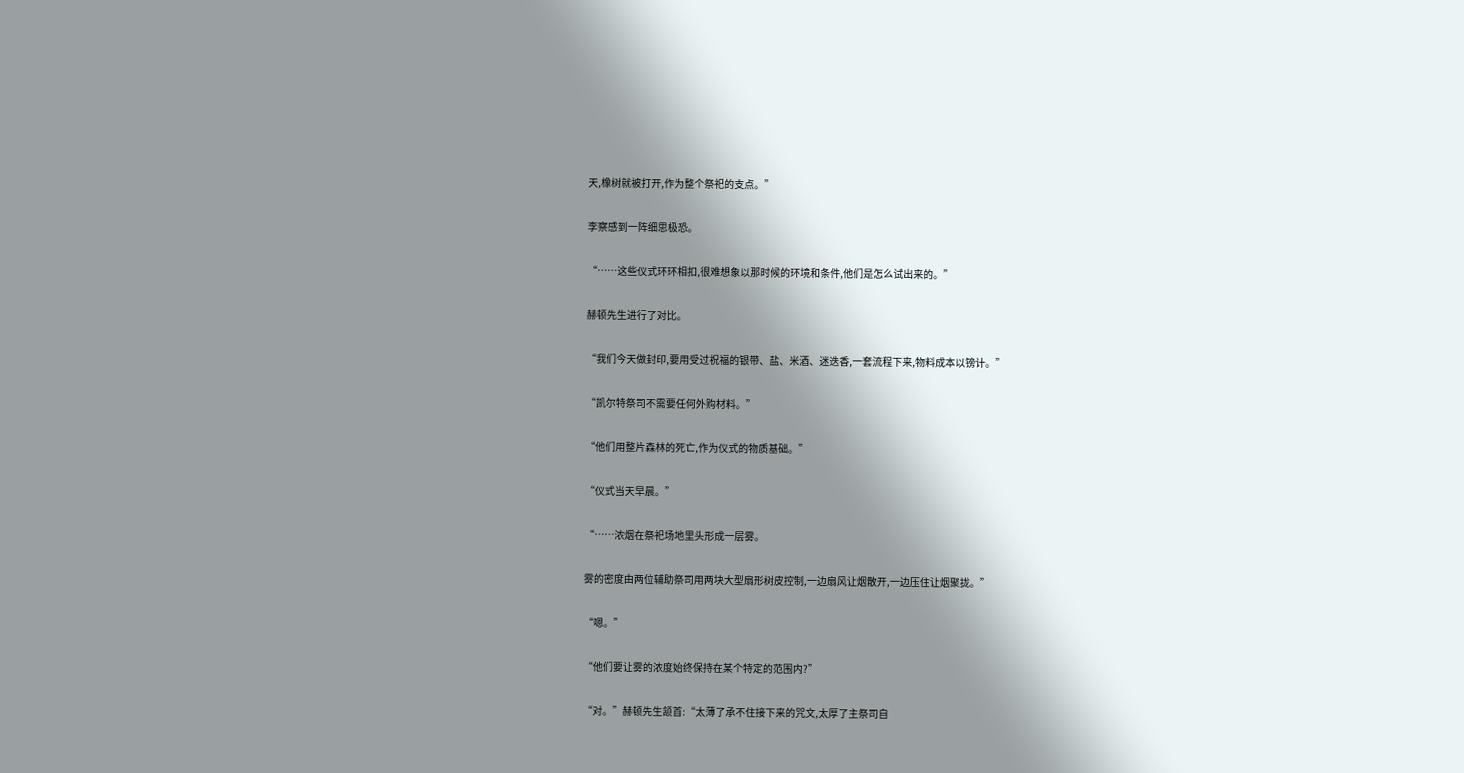天,橡树就被打开,作为整个祭祀的支点。”

李察感到一阵细思极恐。

“……这些仪式环环相扣,很难想象以那时候的环境和条件,他们是怎么试出来的。”

赫顿先生进行了对比。

“我们今天做封印,要用受过祝福的银带、盐、米酒、迷迭香,一套流程下来,物料成本以镑计。”

“凯尔特祭司不需要任何外购材料。”

“他们用整片森林的死亡,作为仪式的物质基础。”

“仪式当天早晨。”

“……浓烟在祭祀场地里头形成一层雾。

雾的密度由两位辅助祭司用两块大型扇形树皮控制,一边扇风让烟散开,一边压住让烟聚拢。”

“嗯。”

“他们要让雾的浓度始终保持在某个特定的范围内?”

“对。”赫顿先生颔首:“太薄了承不住接下来的咒文,太厚了主祭司自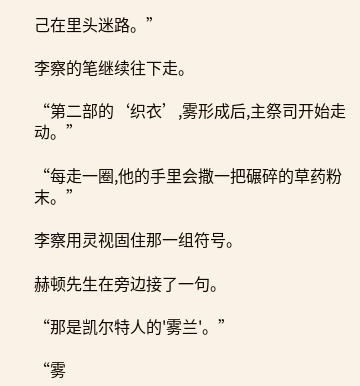己在里头迷路。”

李察的笔继续往下走。

“第二部的‘织衣’,雾形成后,主祭司开始走动。”

“每走一圈,他的手里会撒一把碾碎的草药粉末。”

李察用灵视固住那一组符号。

赫顿先生在旁边接了一句。

“那是凯尔特人的'雾兰'。”

“雾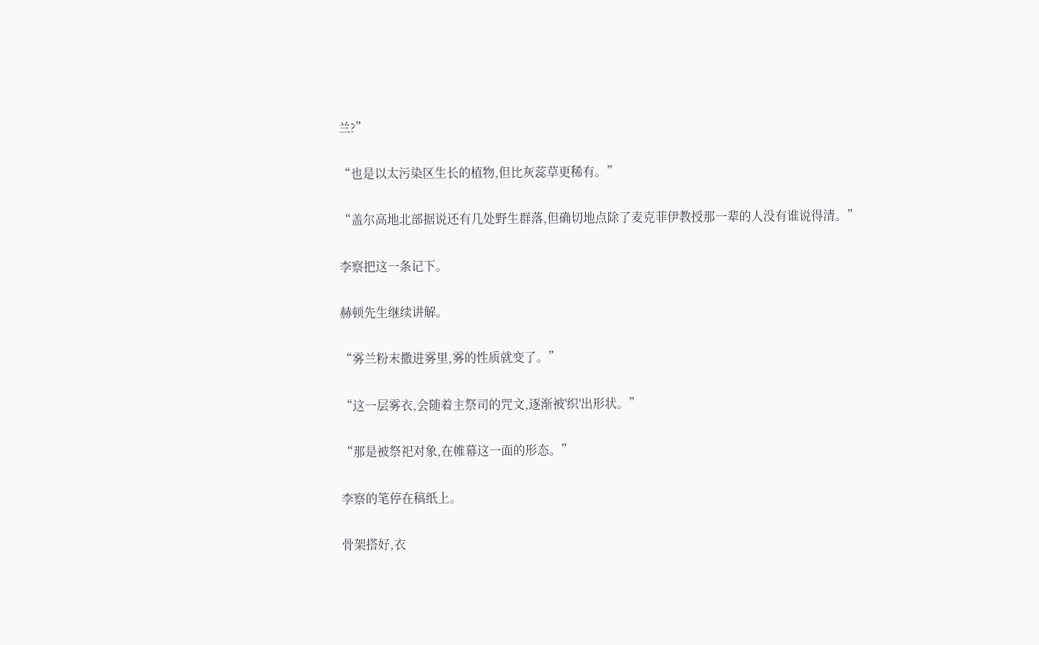兰?”

“也是以太污染区生长的植物,但比灰蕊草更稀有。”

“盖尔高地北部据说还有几处野生群落,但确切地点除了麦克菲伊教授那一辈的人没有谁说得清。”

李察把这一条记下。

赫顿先生继续讲解。

“雾兰粉末撒进雾里,雾的性质就变了。”

“这一层雾衣,会随着主祭司的咒文,逐渐被'织'出形状。”

“那是被祭祀对象,在帷幕这一面的形态。”

李察的笔停在稿纸上。

骨架搭好,衣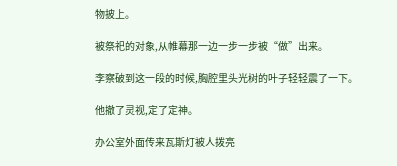物披上。

被祭祀的对象,从帷幕那一边一步一步被“做”出来。

李察破到这一段的时候,胸腔里头光树的叶子轻轻震了一下。

他撤了灵视,定了定神。

办公室外面传来瓦斯灯被人拨亮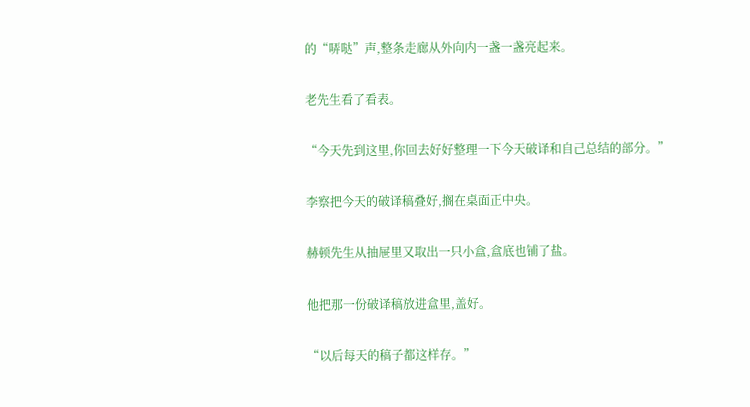的“哢哒”声,整条走廊从外向内一盏一盏亮起来。

老先生看了看表。

“今天先到这里,你回去好好整理一下今天破译和自己总结的部分。”

李察把今天的破译稿叠好,搁在桌面正中央。

赫顿先生从抽屉里又取出一只小盒,盒底也铺了盐。

他把那一份破译稿放进盒里,盖好。

“以后每天的稿子都这样存。”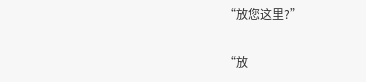“放您这里?”

“放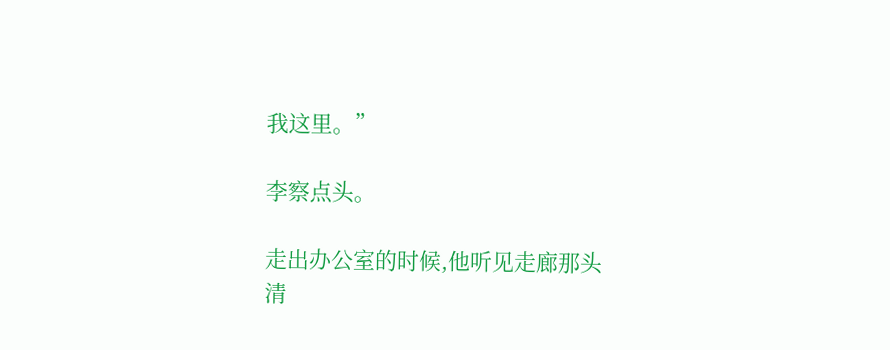我这里。”

李察点头。

走出办公室的时候,他听见走廊那头清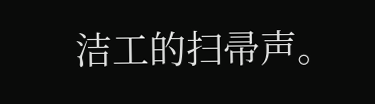洁工的扫帚声。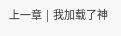上一章  |  我加载了神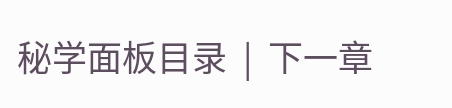秘学面板目录  |  下一章